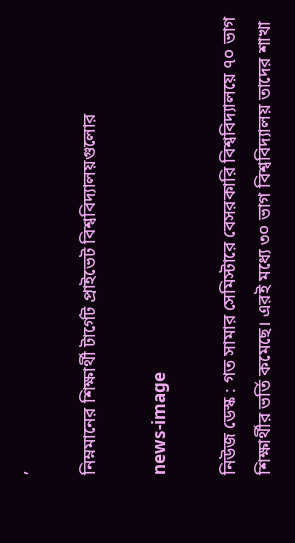,

নিম্নমানের শিক্ষার্থী টার্গেট প্রাইভেট বিশ্ববিদ্যালয়গুলোর

news-image

নিউজ ডেস্ক : গত সামার সেমিস্টারে বেসরকারি বিশ্ববিদ্যালয়ে ৭০ ভাগ শিক্ষার্থীর ভর্তি কমেছে। এরই মধ্যে ৩০ ভাগ বিশ্ববিদ্যালয় তাদের শাখা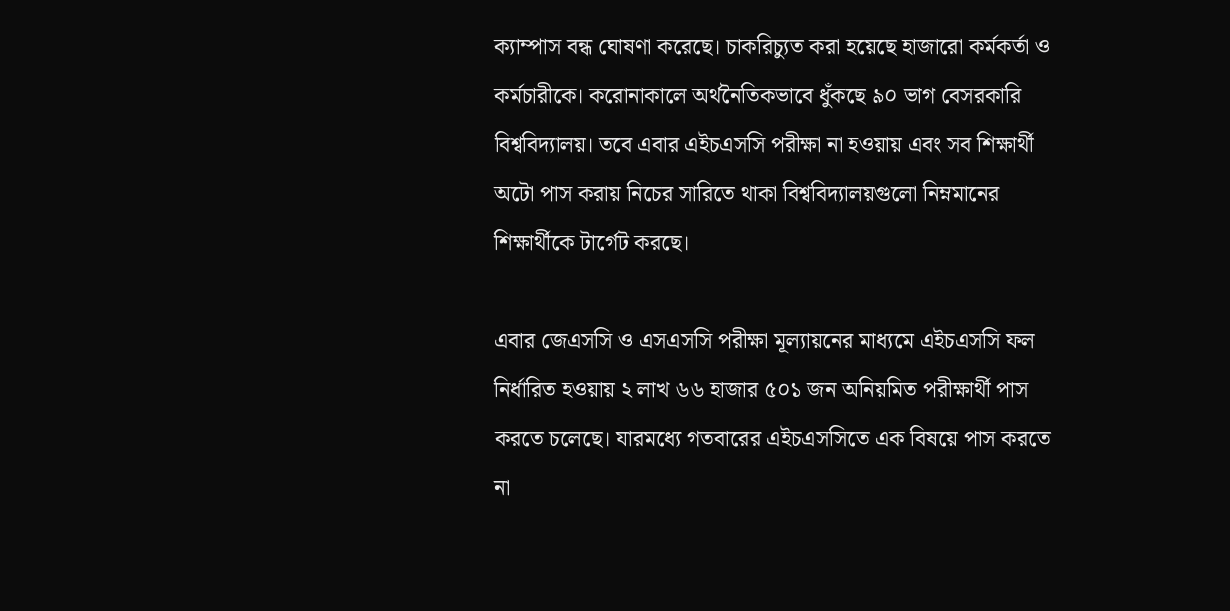ক্যাম্পাস বন্ধ ঘোষণা করেছে। চাকরিচ্যুত করা হয়েছে হাজারো কর্মকর্তা ও কর্মচারীকে। করোনাকালে অর্থনৈতিকভাবে ধুঁকছে ৯০ ভাগ বেসরকারি বিশ্ববিদ্যালয়। তবে এবার এইচএসসি পরীক্ষা না হওয়ায় এবং সব শিক্ষার্থী অটো পাস করায় নিচের সারিতে থাকা বিশ্ববিদ্যালয়গুলো নিম্নমানের শিক্ষার্থীকে টার্গেট করছে।

এবার জেএসসি ও এসএসসি পরীক্ষা মূল্যায়নের মাধ্যমে এইচএসসি ফল নির্ধারিত হওয়ায় ২ লাখ ৬৬ হাজার ৫০১ জন অনিয়মিত পরীক্ষার্থী পাস করতে চলেছে। যারমধ্যে গতবারের এইচএসসিতে এক বিষয়ে পাস করতে না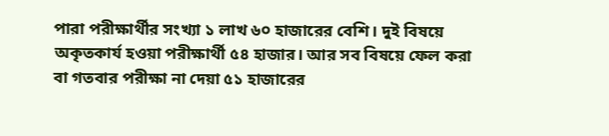পারা পরীক্ষার্থীর সংখ্যা ১ লাখ ৬০ হাজারের বেশি। দুই বিষয়ে অকৃতকার্য হওয়া পরীক্ষার্থী ৫৪ হাজার। আর সব বিষয়ে ফেল করা বা গতবার পরীক্ষা না দেয়া ৫১ হাজারের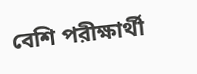বেশি পরীক্ষার্থী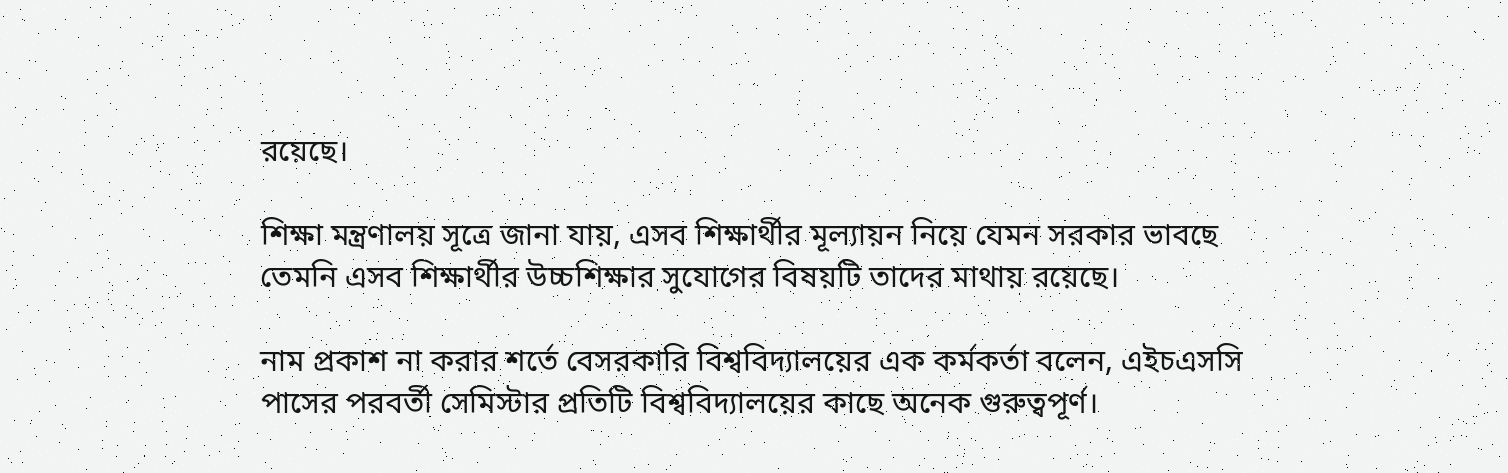রয়েছে।

শিক্ষা মন্ত্রণালয় সূত্রে জানা যায়, এসব শিক্ষার্থীর মূল্যায়ন নিয়ে যেমন সরকার ভাবছে তেমনি এসব শিক্ষার্থীর উচ্চশিক্ষার সুযোগের বিষয়টি তাদের মাথায় রয়েছে।

নাম প্রকাশ না করার শর্তে বেসরকারি বিশ্ববিদ্যালয়ের এক কর্মকর্তা বলেন, এইচএসসি পাসের পরবর্তী সেমিস্টার প্রতিটি বিশ্ববিদ্যালয়ের কাছে অনেক গুরুত্বপূর্ণ।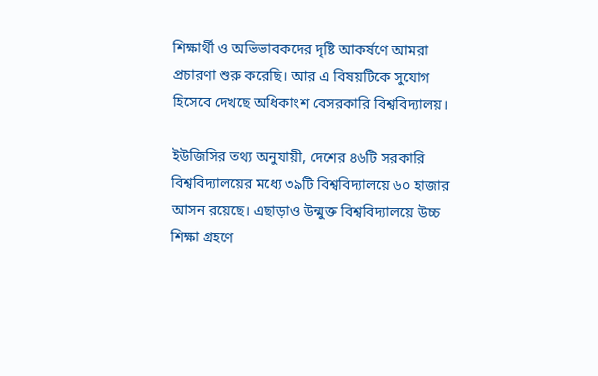শিক্ষার্থী ও অভিভাবকদের দৃষ্টি আকর্ষণে আমরা প্রচারণা শুরু করেছি। আর এ বিষয়টিকে সুযোগ হিসেবে দেখছে অধিকাংশ বেসরকারি বিশ্ববিদ্যালয়।

ইউজিসির তথ্য অনুযায়ী, দেশের ৪৬টি সরকারি বিশ্ববিদ্যালয়ের মধ্যে ৩৯টি বিশ্ববিদ্যালয়ে ৬০ হাজার আসন রয়েছে। এছাড়াও উন্মুক্ত বিশ্ববিদ্যালয়ে উচ্চ শিক্ষা গ্রহণে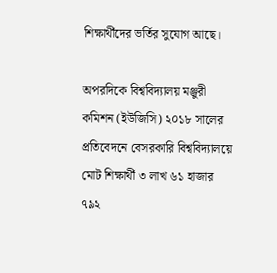শিক্ষার্থীদের ভর্তির সুযোগ আছে।

অপরদিকে বিশ্ববিদ্যালয় মঞ্জুরী কমিশন (ইউজিসি) ২০১৮ সালের প্রতিবেদনে বেসরকারি বিশ্ববিদ্যালয়ে মোট শিক্ষার্থী ৩ লাখ ৬১ হাজার ৭৯২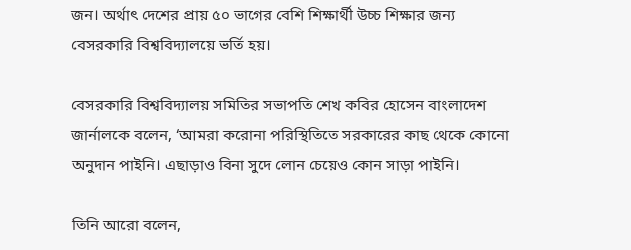জন। অর্থাৎ দেশের প্রায় ৫০ ভাগের বেশি শিক্ষার্থী উচ্চ শিক্ষার জন্য বেসরকারি বিশ্ববিদ্যালয়ে ভর্তি হয়।

বেসরকারি বিশ্ববিদ্যালয় সমিতির সভাপতি শেখ কবির হোসেন বাংলাদেশ জার্নালকে বলেন, ‘আমরা করোনা পরিস্থিতিতে সরকারের কাছ থেকে কোনো অনুদান পাইনি। এছাড়াও বিনা সুদে লোন চেয়েও কোন সাড়া পাইনি।

তিনি আরো বলেন,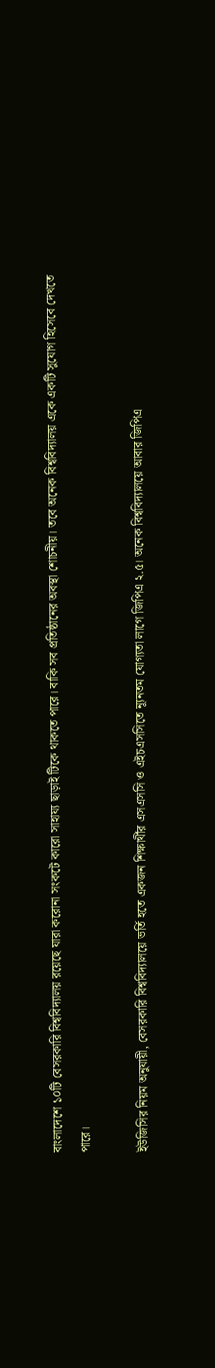বাংলাদেশে ১০টি বেসরকারি বিশ্ববিদ্যালয় রয়েছে যারা করোনা সংকটে কারো সাহায্য ছাড়াই টিকে থাকতে পারে। বাকি সব প্রতিষ্ঠানের অবস্থা শোচনীয়। তবে অনেক বিশ্ববিদ্যালয় একে একটি সুযোগ হিসেবে দেখতে পারে।

ইউজিসির নিয়ম অনুযায়ী, বেসরকারি বিশ্ববিদ্যালয়ে ভর্তি হতে একজন শিক্ষার্থীর এসএসসি ও এইচএসসিতে ন্যূনতম যোগ্যতা লাগে জিপিএ ২.৫। অনেক বিশ্ববিদ্যালয়ে আবার জিপিএ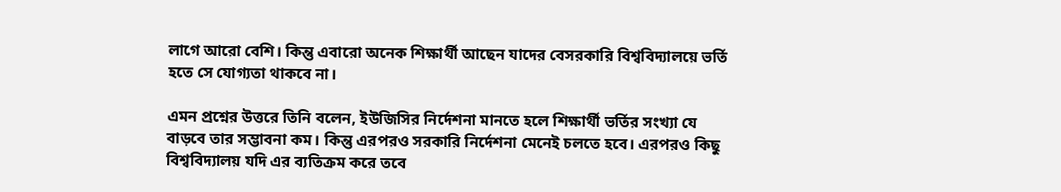লাগে আরো বেশি। কিন্তু এবারো অনেক শিক্ষার্থী আছেন যাদের বেসরকারি বিশ্ববিদ্যালয়ে ভর্তি হতে সে যোগ্যতা থাকবে না।

এমন প্রশ্নের উত্তরে তিনি বলেন, ইউজিসির নির্দেশনা মানতে হলে শিক্ষার্থী ভর্তির সংখ্যা যে বাড়বে তার সম্ভাবনা কম। কিন্তু এরপরও সরকারি নির্দেশনা মেনেই চলতে হবে। এরপরও কিছু বিশ্ববিদ্যালয় যদি এর ব্যতিক্রম করে তবে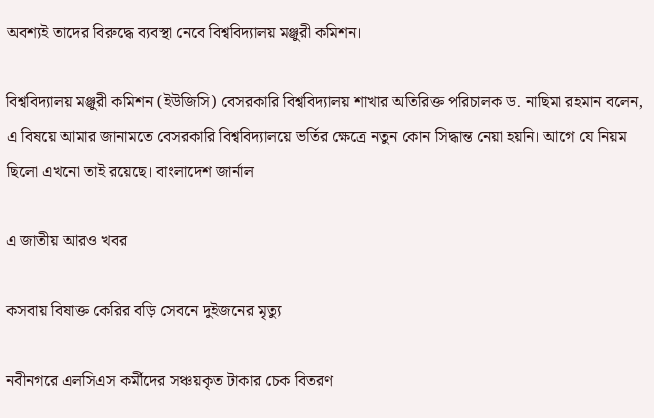অবশ্যই তাদের বিরুদ্ধে ব্যবস্থা নেবে বিশ্ববিদ্যালয় মঞ্জুরী কমিশন।

বিশ্ববিদ্যালয় মঞ্জুরী কমিশন (ইউজিসি) বেসরকারি বিশ্ববিদ্যালয় শাখার অতিরিক্ত পরিচালক ড. নাছিমা রহমান বলেন, এ বিষয়ে আমার জানামতে বেসরকারি বিশ্ববিদ্যালয়ে ভর্তির ক্ষেত্রে নতুন কোন সিদ্ধান্ত নেয়া হয়নি। আগে যে নিয়ম ছিলো এখনো তাই রয়েছে। বাংলাদেশ জার্নাল

এ জাতীয় আরও খবর

কসবায় বিষাক্ত কেরির বড়ি সেবনে দুইজনের মৃত্যু

নবীনগরে এলসিএস কর্মীদের সঞ্চয়কৃত টাকার চেক বিতরণ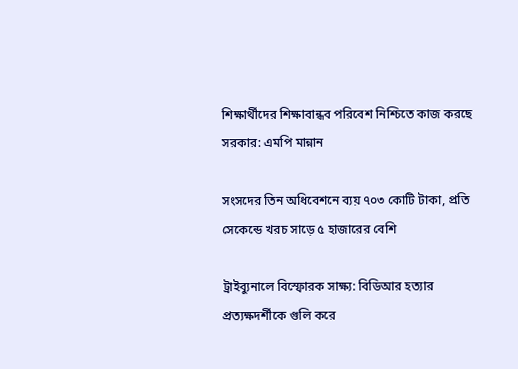শিক্ষার্থীদের শিক্ষাবান্ধব পরিবেশ নিশ্চিতে কাজ করছে সরকার: এমপি মান্নান

সংসদের তিন অধিবেশনে ব্যয় ৭০৩ কোটি টাকা, প্রতি সেকেন্ডে খরচ সাড়ে ৫ হাজারের বেশি

ট্রাইব্যুনালে বিস্ফোরক সাক্ষ্য: বিডিআর হত্যার প্রত্যক্ষদর্শীকে গুলি করে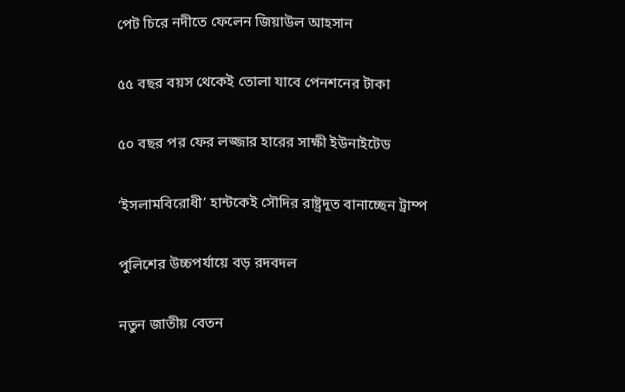পেট চিরে নদীতে ফেলেন জিয়াউল আহসান

৫৫ বছর বয়স থেকেই তোলা যাবে পেনশনের টাকা

৫০ বছর পর ফের লজ্জার হারের সাক্ষী ইউনাইটেড

‘ইসলামবিরোধী’ হান্টকেই সৌদির রাষ্ট্রদূত বানাচ্ছেন ট্রাম্প

পুলিশের উচ্চপর্যায়ে বড় রদবদল

নতুন জাতীয় বেতন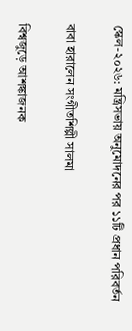স্কেল-২০২৬: মন্ত্রিসভায় অনুমোদনের পর ১১টি প্রধান পরিবর্তন

বাবা হারালেন সংগীতশিল্পী সালমা

বিশ্বজুড়ে আশঙ্কাজনক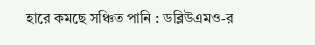হারে কমছে সঞ্চিত পানি : ডব্লিউএমও-র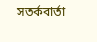সতর্কবার্তা